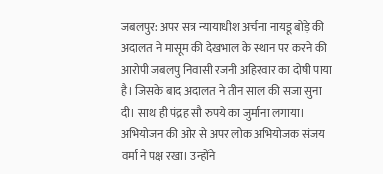जबलपुर: अपर सत्र न्यायाधीश अर्चना नायडू बोड़े की अदालत ने मासूम की देखभाल के स्थान पर करने की आरोपी जबलपु निवासी रजनी अहिरवार का दोषी पाया है। जिसके बाद अदालत ने तीन साल की सजा सुना दी। साथ ही पंद्रह सौ रुपये का जुर्माना लगाया। अभियोजन की ओर से अपर लोक अभियोजक संजय वर्मा ने पक्ष रखा। उन्होंने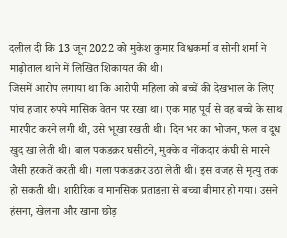दलील दी कि 13 जून 2022 को मुकेश कुमार विश्वकर्मा व सोनी शर्मा ने माढ़ोताल थाने में लिखित शिकायत की थी।
जिसमें आरोप लगाया था कि आरोपी महिला को बच्चें की देखभाल के लिए पांच हजार रुपये मासिक वेतन पर रखा था। एक माह पूर्व से वह बच्चे के साथ मारपीट करने लगी थी, उसे भूखा रखती थी। दिन भर का भोजन, फल व दूध खुद खा लेती थी। बाल पकडक़र घसीटने, मुक्के व नोंकदार कंघी से मारने जैसी हरकतें करती थी। गला पकडक़र उठा लेती थी। इस वजह से मृत्यु तक हो सकती थी। शारीरिक व मानसिक प्रताडऩा से बच्चा बीमार हो गया। उसने हंसना, खेलना और खाना छोड़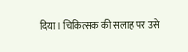दिया। चिकित्सक की सलाह पर उसे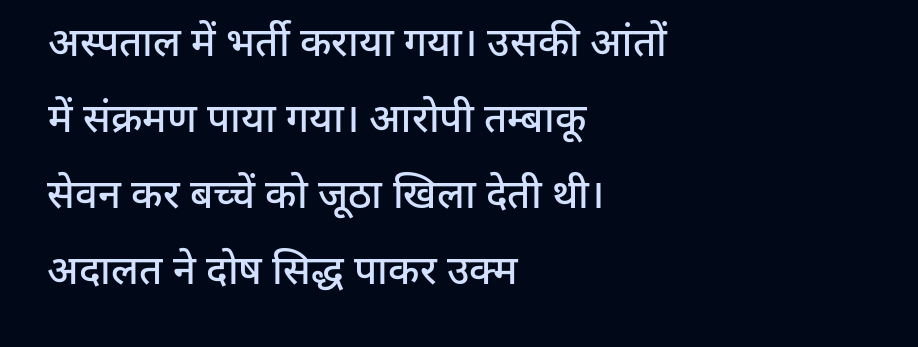अस्पताल में भर्ती कराया गया। उसकी आंतों में संक्रमण पाया गया। आरोपी तम्बाकू सेवन कर बच्चें को जूठा खिला देती थी। अदालत ने दोष सिद्ध पाकर उक्म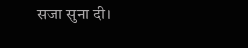सजा सुना दी।